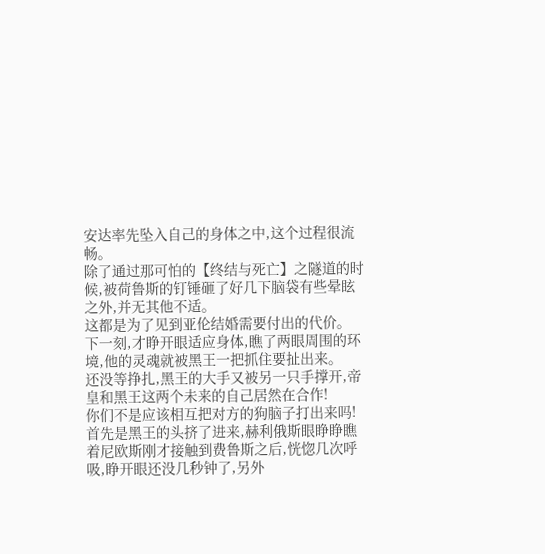安达率先坠入自己的身体之中,这个过程很流畅。
除了通过那可怕的【终结与死亡】之隧道的时候,被荷鲁斯的钉锤砸了好几下脑袋有些晕眩之外,并无其他不适。
这都是为了见到亚伦结婚需要付出的代价。
下一刻,才睁开眼适应身体,瞧了两眼周围的环境,他的灵魂就被黑王一把抓住要扯出来。
还没等挣扎,黑王的大手又被另一只手撑开,帝皇和黑王这两个未来的自己居然在合作!
你们不是应该相互把对方的狗脑子打出来吗!
首先是黑王的头挤了进来,赫利俄斯眼睁睁瞧着尼欧斯刚才接触到费鲁斯之后,恍惚几次呼吸,睁开眼还没几秒钟了,另外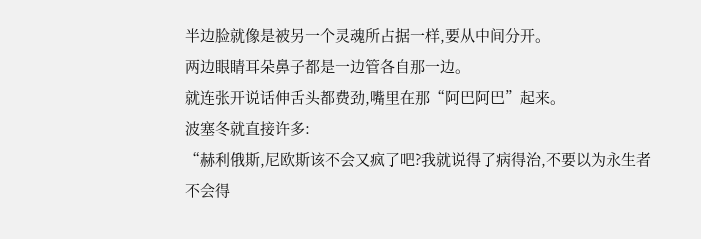半边脸就像是被另一个灵魂所占据一样,要从中间分开。
两边眼睛耳朵鼻子都是一边管各自那一边。
就连张开说话伸舌头都费劲,嘴里在那“阿巴阿巴”起来。
波塞冬就直接许多:
“赫利俄斯,尼欧斯该不会又疯了吧?我就说得了病得治,不要以为永生者不会得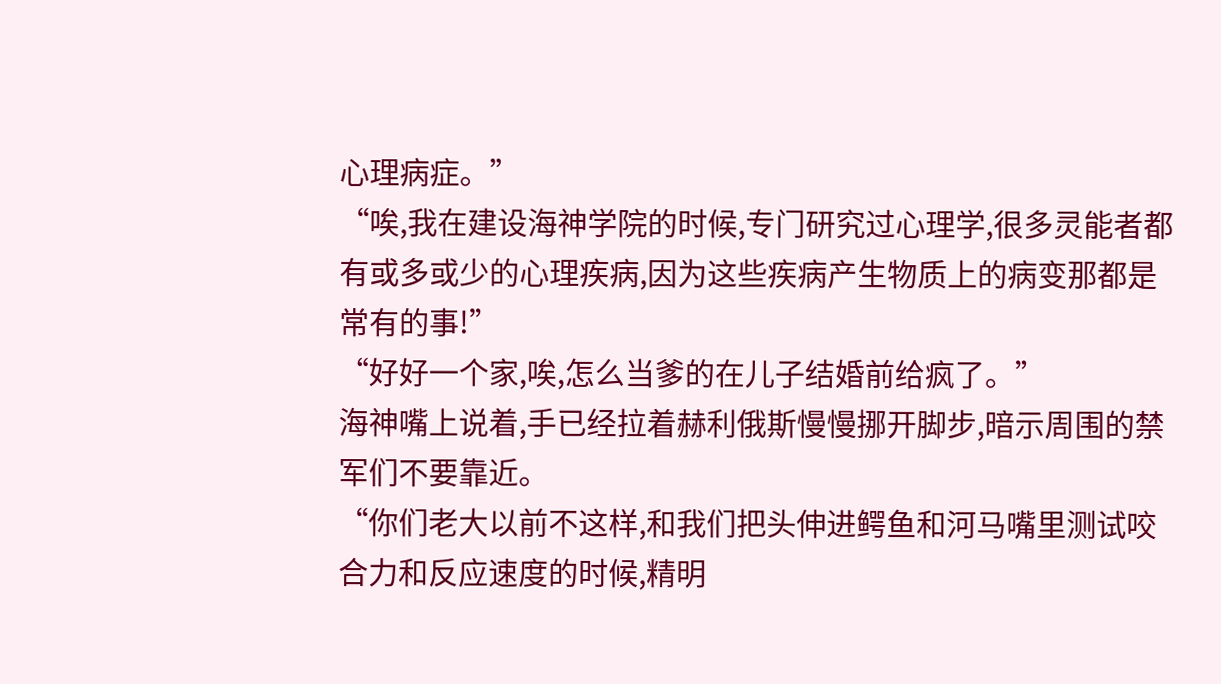心理病症。”
“唉,我在建设海神学院的时候,专门研究过心理学,很多灵能者都有或多或少的心理疾病,因为这些疾病产生物质上的病变那都是常有的事!”
“好好一个家,唉,怎么当爹的在儿子结婚前给疯了。”
海神嘴上说着,手已经拉着赫利俄斯慢慢挪开脚步,暗示周围的禁军们不要靠近。
“你们老大以前不这样,和我们把头伸进鳄鱼和河马嘴里测试咬合力和反应速度的时候,精明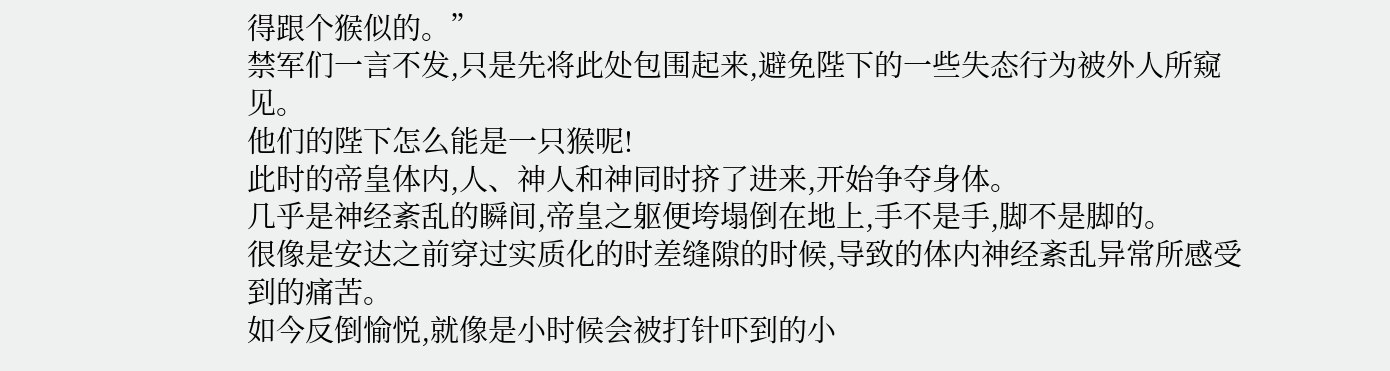得跟个猴似的。”
禁军们一言不发,只是先将此处包围起来,避免陛下的一些失态行为被外人所窥见。
他们的陛下怎么能是一只猴呢!
此时的帝皇体内,人、神人和神同时挤了进来,开始争夺身体。
几乎是神经紊乱的瞬间,帝皇之躯便垮塌倒在地上,手不是手,脚不是脚的。
很像是安达之前穿过实质化的时差缝隙的时候,导致的体内神经紊乱异常所感受到的痛苦。
如今反倒愉悦,就像是小时候会被打针吓到的小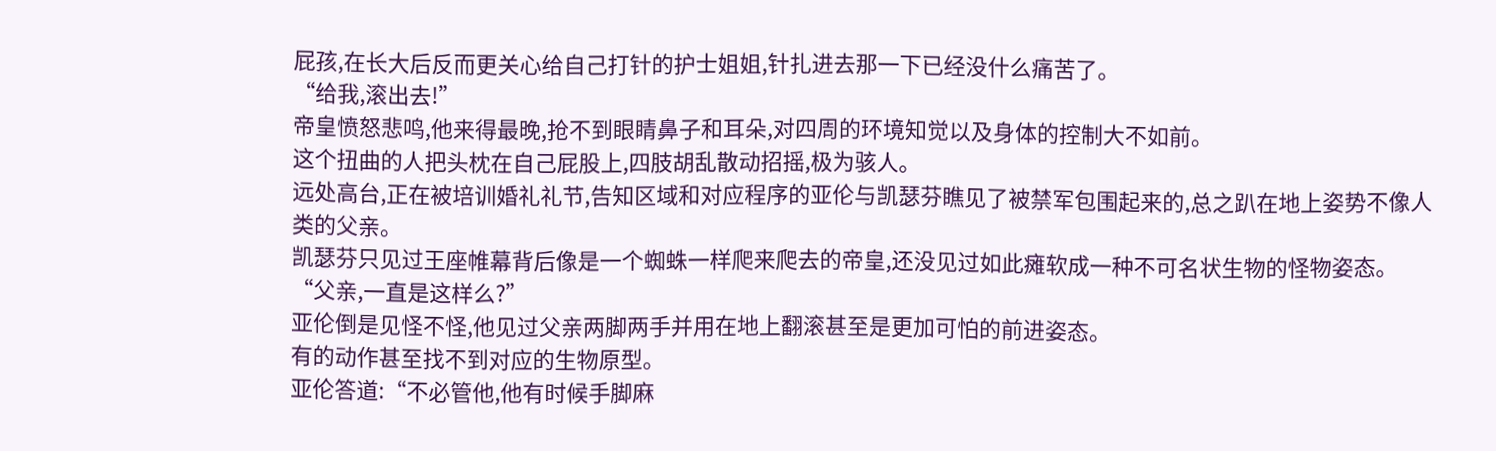屁孩,在长大后反而更关心给自己打针的护士姐姐,针扎进去那一下已经没什么痛苦了。
“给我,滚出去!”
帝皇愤怒悲鸣,他来得最晚,抢不到眼睛鼻子和耳朵,对四周的环境知觉以及身体的控制大不如前。
这个扭曲的人把头枕在自己屁股上,四肢胡乱散动招摇,极为骇人。
远处高台,正在被培训婚礼礼节,告知区域和对应程序的亚伦与凯瑟芬瞧见了被禁军包围起来的,总之趴在地上姿势不像人类的父亲。
凯瑟芬只见过王座帷幕背后像是一个蜘蛛一样爬来爬去的帝皇,还没见过如此瘫软成一种不可名状生物的怪物姿态。
“父亲,一直是这样么?”
亚伦倒是见怪不怪,他见过父亲两脚两手并用在地上翻滚甚至是更加可怕的前进姿态。
有的动作甚至找不到对应的生物原型。
亚伦答道:“不必管他,他有时候手脚麻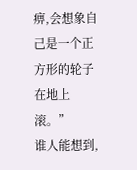痹,会想象自己是一个正方形的轮子在地上滚。”
谁人能想到,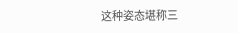这种姿态堪称三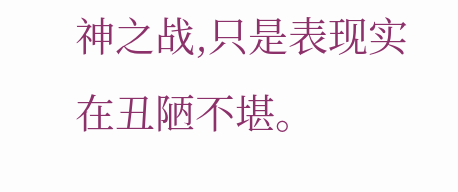神之战,只是表现实在丑陋不堪。